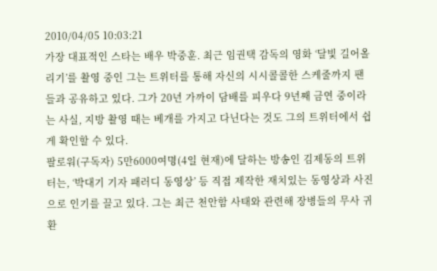2010/04/05 10:03:21
가장 대표적인 스타는 배우 박중훈. 최근 임권택 감독의 영화 ‘달빛 길어올리기’를 촬영 중인 그는 트위터를 통해 자신의 시시콜콜한 스케줄까지 팬들과 공유하고 있다. 그가 20년 가까이 담배를 피우다 9년째 금연 중이라는 사실, 지방 촬영 때는 베개를 가지고 다닌다는 것도 그의 트위터에서 쉽게 확인할 수 있다.
팔로워(구독자) 5만6000여명(4일 현재)에 달하는 방송인 김제동의 트위터는, ‘박대기 기자 패러디 동영상’ 등 직접 제작한 재치있는 동영상과 사진으로 인기를 끌고 있다. 그는 최근 천안함 사태와 관련해 장병들의 무사 귀환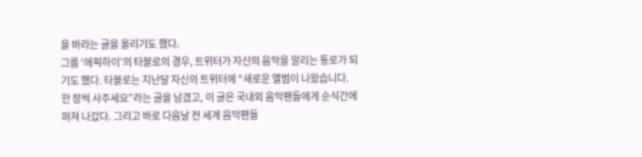을 바라는 글을 올리기도 했다.
그룹 ‘에픽하이’의 타블로의 경우, 트위터가 자신의 음악을 알리는 통로가 되기도 했다. 타블로는 지난달 자신의 트위터에 “새로운 앨범이 나왔습니다. 한 장씩 사주세요”라는 글을 남겼고, 이 글은 국내외 음악팬들에게 순식간에 퍼져 나갔다. 그리고 바로 다음날 전 세계 음악팬들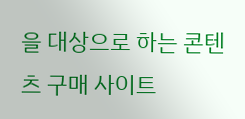을 대상으로 하는 콘텐츠 구매 사이트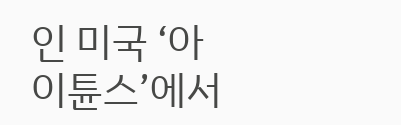인 미국 ‘아이튠스’에서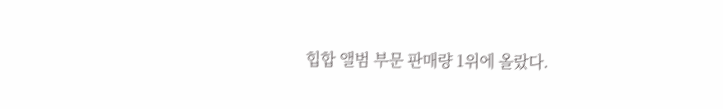힙합 앨범 부문 판매량 1위에 올랐다.